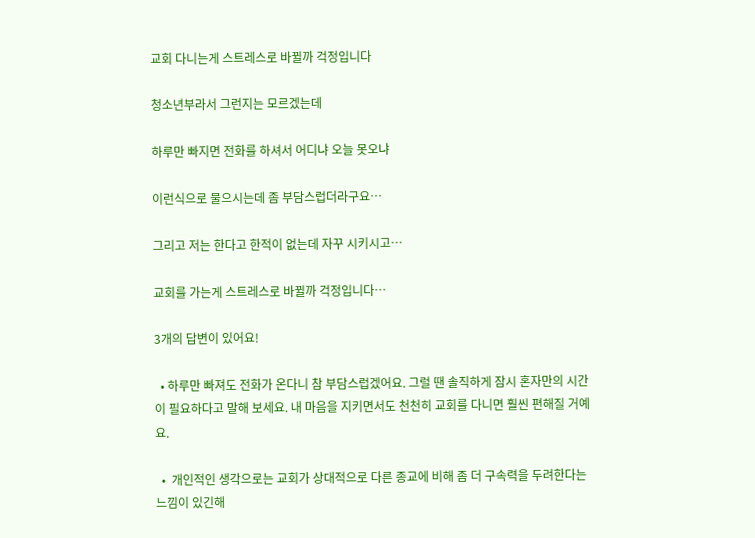교회 다니는게 스트레스로 바뀔까 걱정입니다

청소년부라서 그런지는 모르겠는데

하루만 빠지면 전화를 하셔서 어디냐 오늘 못오냐

이런식으로 물으시는데 좀 부담스럽더라구요…

그리고 저는 한다고 한적이 없는데 자꾸 시키시고…

교회를 가는게 스트레스로 바뀔까 걱정입니다…

3개의 답변이 있어요!

  • 하루만 빠져도 전화가 온다니 참 부담스럽겠어요. 그럴 땐 솔직하게 잠시 혼자만의 시간이 필요하다고 말해 보세요. 내 마음을 지키면서도 천천히 교회를 다니면 훨씬 편해질 거예요.

  •  개인적인 생각으로는 교회가 상대적으로 다른 종교에 비해 좀 더 구속력을 두려한다는 느낌이 있긴해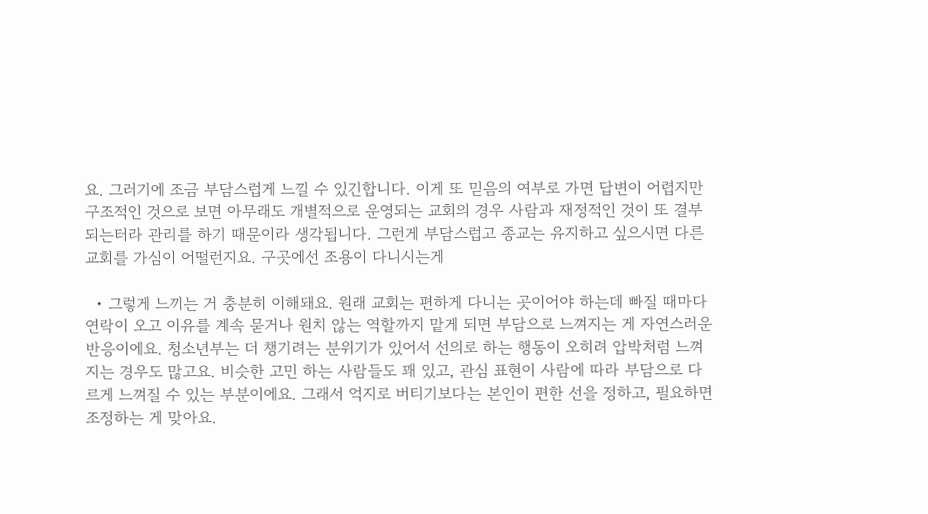요. 그러기에 조금 부담스럽게 느낄 수 있긴합니다. 이게 또 믿음의 여부로 가면 답변이 어렵지만 구조적인 것으로 보면 아무래도 개별적으로 운영되는 교회의 경우 사람과 재정적인 것이 또 결부되는터라 관리를 하기 때문이라 생각됩니다. 그런게 부담스럽고 종교는 유지하고 싶으시면 다른교회를 가심이 어떨런지요. 구곳에선 조용이 다니시는게

  • 그렇게 느끼는 거 충분히 이해돼요. 원래 교회는 편하게 다니는 곳이어야 하는데 빠질 때마다 연락이 오고 이유를 계속 묻거나 원치 않는 역할까지 맡게 되면 부담으로 느껴지는 게 자연스러운 반응이에요. 청소년부는 더 챙기려는 분위기가 있어서 선의로 하는 행동이 오히려 압박처럼 느껴지는 경우도 많고요. 비슷한 고민 하는 사람들도 꽤 있고, 관심 표현이 사람에 따라 부담으로 다르게 느껴질 수 있는 부분이에요. 그래서 억지로 버티기보다는 본인이 편한 선을 정하고, 필요하면 조정하는 게 맞아요.